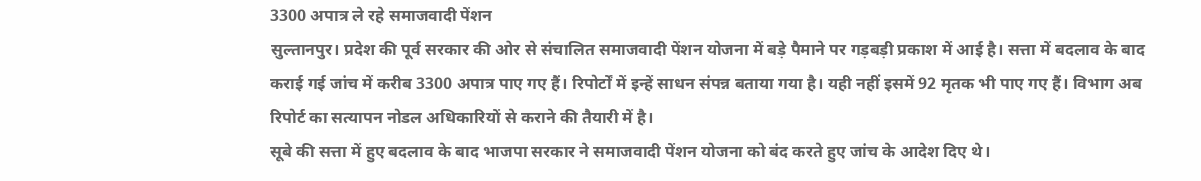3300 अपात्र ले रहे समाजवादी पेंशन
सुल्तानपुर। प्रदेश की पूर्व सरकार की ओर से संचालित समाजवादी पेंशन योजना में बड़े पैमाने पर गड़बड़ी प्रकाश में आई है। सत्ता में बदलाव के बाद कराई गई जांच में करीब 3300 अपात्र पाए गए हैं। रिपोर्टों में इन्हें साधन संपन्न बताया गया है। यही नहीं इसमें 92 मृतक भी पाए गए हैं। विभाग अब रिपोर्ट का सत्यापन नोडल अधिकारियों से कराने की तैयारी में है।
सूबे की सत्ता में हुए बदलाव के बाद भाजपा सरकार ने समाजवादी पेंशन योजना को बंद करते हुए जांच के आदेश दिए थे।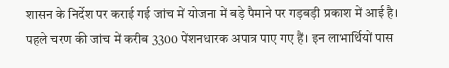शासन के निर्देश पर कराई गई जांच में योजना में बड़े पैमाने पर गड़बड़ी प्रकाश में आई है। पहले चरण की जांच में करीब 3300 पेंशनधारक अपात्र पाए गए हैं। इन लाभार्थियों पास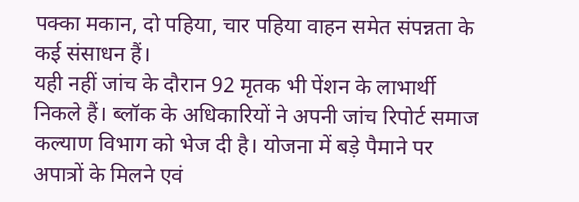पक्का मकान, दो पहिया, चार पहिया वाहन समेत संपन्नता के कई संसाधन हैं।
यही नहीं जांच के दौरान 92 मृतक भी पेंशन के लाभार्थी निकले हैं। ब्लॉक के अधिकारियों ने अपनी जांच रिपोर्ट समाज कल्याण विभाग को भेज दी है। योजना में बड़े पैमाने पर अपात्रों के मिलने एवं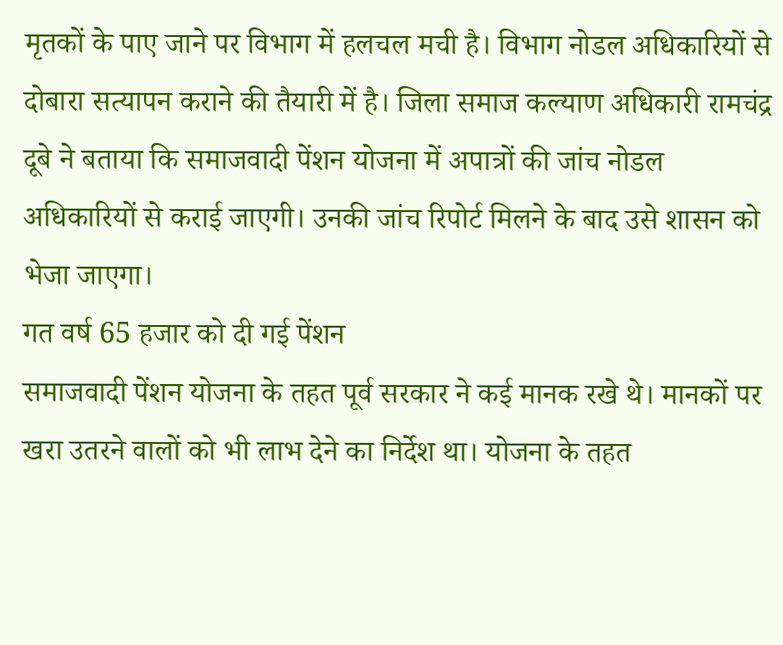मृतकों के पाए जाने पर विभाग में हलचल मची है। विभाग नोडल अधिकारियों से दोबारा सत्यापन कराने की तैयारी में है। जिला समाज कल्याण अधिकारी रामचंद्र दूबे ने बताया कि समाजवादी पेंशन योजना में अपात्रों की जांच नोडल अधिकारियों से कराई जाएगी। उनकी जांच रिपोर्ट मिलने के बाद उसे शासन को भेजा जाएगा।
गत वर्ष 65 हजार को दी गई पेंशन
समाजवादी पेंशन योजना के तहत पूर्व सरकार ने कई मानक रखे थे। मानकों पर खरा उतरने वालों को भी लाभ देने का निर्देश था। योजना के तहत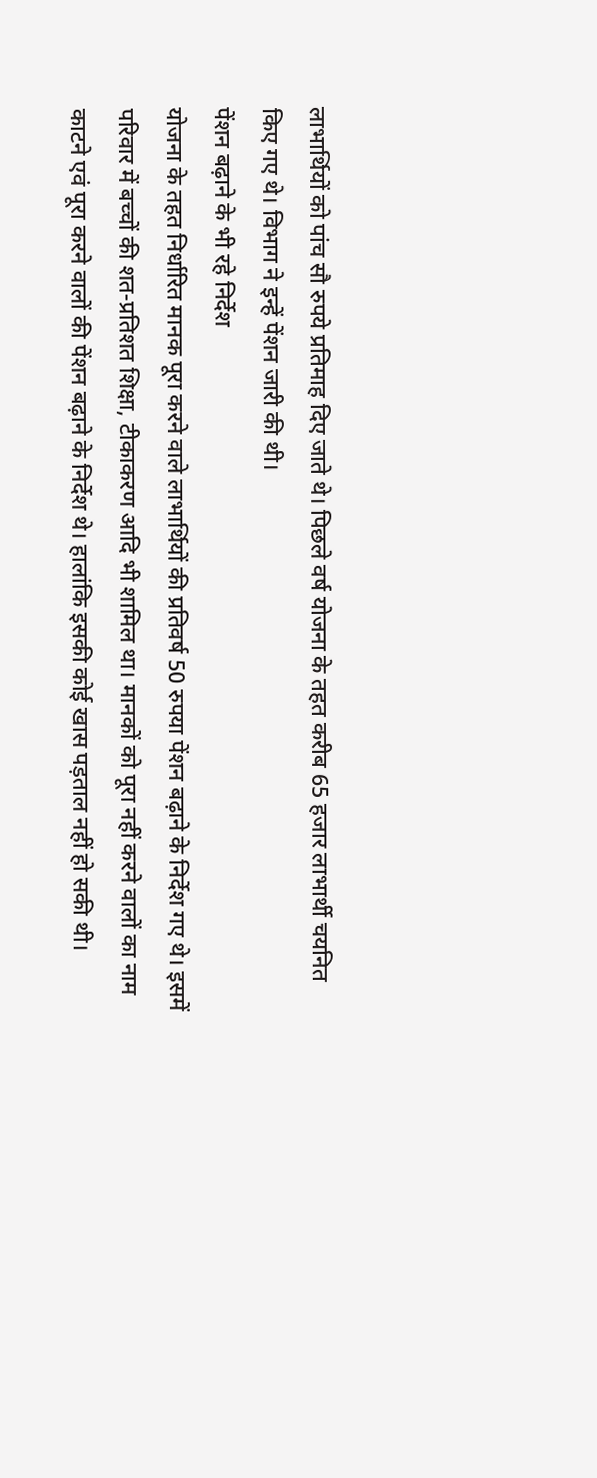लाभार्थियों को पांच सौ रुपये प्रतिमाह दिए जाते थे। पिछले वर्ष योजना के तहत करीब 65 हजार लाभार्थी चयनित किए गए थे। विभाग ने इन्हें पेंशन जारी की थी।
पेंशन बढ़ाने के भी रहे निर्देश
योजना के तहत निर्धारित मानक पूरा करने वाले लाभार्थियों की प्रतिवर्ष 50 रुपया पेंशन बढ़ाने के निर्देश गए थे। इसमें परिवार में बच्चों की शत-प्रतिशत शिक्षा, टीकाकरण आदि भी शामिल था। मानकों को पूरा नहीं करने वालों का नाम काटने एवं पूरा करने वालों की पेंशन बढ़ाने के निर्देश थे। हालांकि इसकी कोई खास पड़ताल नहीं हो सकी थी।